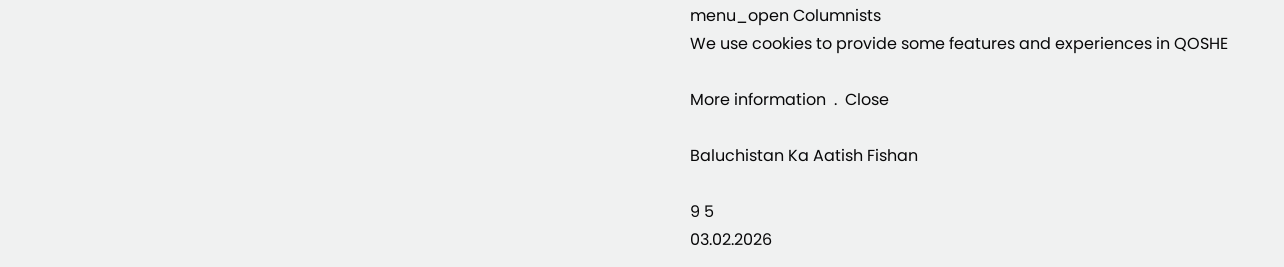menu_open Columnists
We use cookies to provide some features and experiences in QOSHE

More information  .  Close

Baluchistan Ka Aatish Fishan

9 5
03.02.2026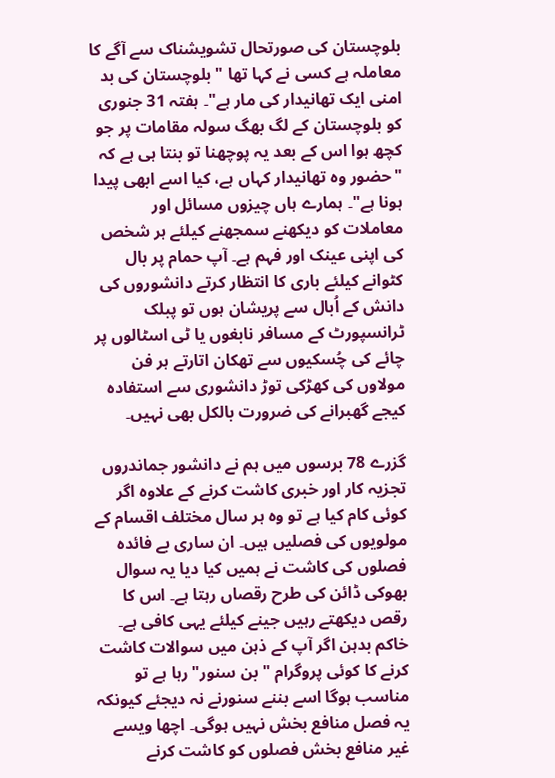بلوچستان کی صورتحال تشویشناک سے آگے کا معاملہ ہے کسی نے کہا تھا "بلوچستان کی بد امنی ایک تھانیدار کی مار ہے"۔ ہفتہ 31 جنوری کو بلوچستان کے لگ بھگ سولہ مقامات پر جو کچھ ہوا اس کے بعد یہ پوچھنا تو بنتا ہی ہے کہ "حضور وہ تھانیدار کہاں ہے، کیا اسے ابھی پیدا ہونا ہے"۔ ہمارے ہاں چیزوں مسائل اور معاملات کو دیکھنے سمجھنے کیلئے ہر شخص کی اپنی عینک اور فہم ہے۔ آپ حمام پر بال کٹوانے کیلئے باری کا انتظار کرتے دانشوروں کی دانش کے اُبال سے پریشان ہوں تو پبلک ٹرانسپورٹ کے مسافر نابغوں یا ٹی اسٹالوں پر چائے کی چُسکیوں سے تھکان اتارتے ہر فن مولاوں کی کھڑکی توڑ دانشوری سے استفادہ کیجے گھبرانے کی ضرورت بالکل بھی نہیں۔

گزرے 78 برسوں میں ہم نے دانشور جماندروں تجزیہ کار اور خبری کاشت کرنے کے علاوہ اگر کوئی کام کیا ہے تو وہ ہر سال مختلف اقسام کے مولویوں کی فصلیں ہیں۔ ان ساری بے فائدہ فصلوں کی کاشت نے ہمیں کیا دیا یہ سوال بھوکی ڈائن کی طرح رقصاں رہتا ہے۔ اس کا رقص دیکھتے رہیں جینے کیلئے یہی کافی ہے۔ خاکم بدہن اگر آپ کے ذہن میں سوالات کاشت کرنے کا کوئی پروگرام "بن سنور" رہا ہے تو مناسب ہوگا اسے بننے سنورنے نہ دیجئے کیونکہ یہ فصل منافع بخش نہیں ہوگی۔ اچھا ویسے غیر منافع بخش فصلوں کو کاشت کرنے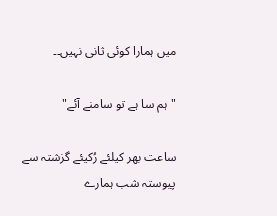میں ہمارا کوئی ثانی نہیں۔۔

"ہم سا ہے تو سامنے آئے"

ساعت بھر کیلئے رُکیئے گزشتہ سے پیوستہ شب ہمارے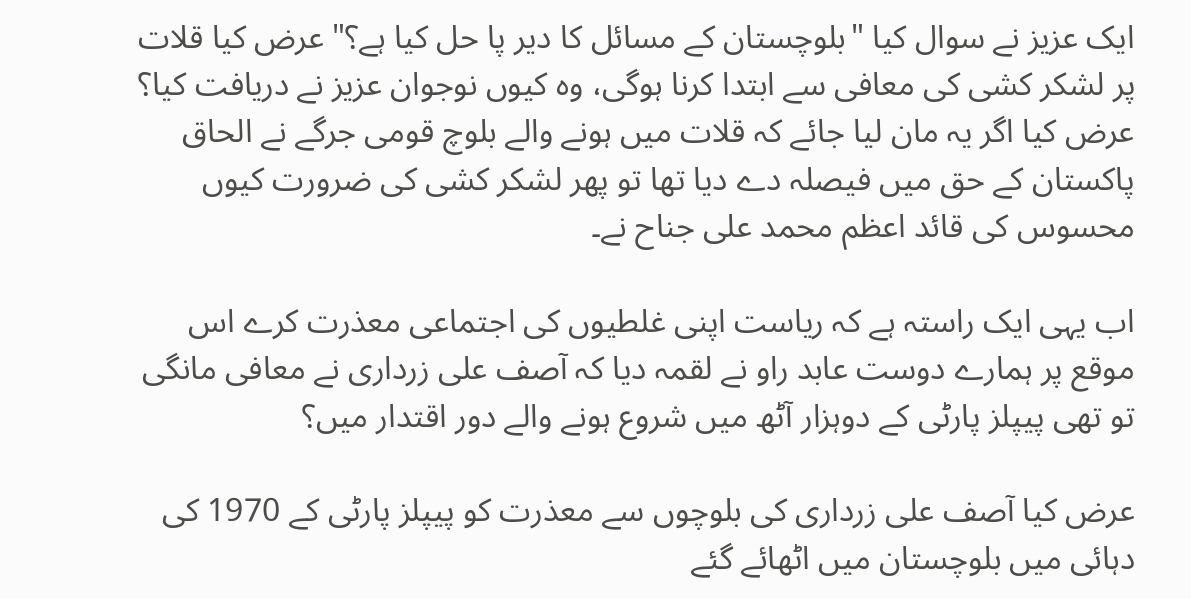ایک عزیز نے سوال کیا "بلوچستان کے مسائل کا دیر پا حل کیا ہے؟" عرض کیا قلات پر لشکر کشی کی معافی سے ابتدا کرنا ہوگی، وہ کیوں نوجوان عزیز نے دریافت کیا؟ عرض کیا اگر یہ مان لیا جائے کہ قلات میں ہونے والے بلوچ قومی جرگے نے الحاق پاکستان کے حق میں فیصلہ دے دیا تھا تو پھر لشکر کشی کی ضرورت کیوں محسوس کی قائد اعظم محمد علی جناح نے۔

اب یہی ایک راستہ ہے کہ ریاست اپنی غلطیوں کی اجتماعی معذرت کرے اس موقع پر ہمارے دوست عابد راو نے لقمہ دیا کہ آصف علی زرداری نے معافی مانگی تو تھی پیپلز پارٹی کے دوہزار آٹھ میں شروع ہونے والے دور اقتدار میں؟

عرض کیا آصف علی زرداری کی بلوچوں سے معذرت کو پیپلز پارٹی کے 1970 کی دہائی میں بلوچستان میں اٹھائے گئے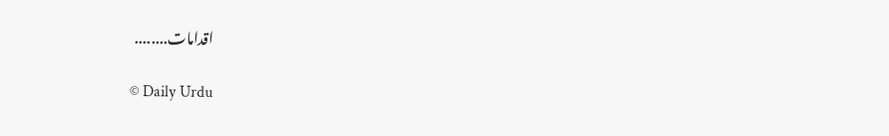اقدامات........

© Daily Urdu